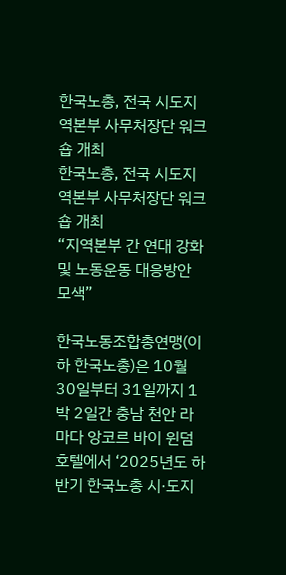한국노총, 전국 시도지역본부 사무처장단 워크숍 개최
한국노총, 전국 시도지역본부 사무처장단 워크숍 개최
“지역본부 간 연대 강화 및 노동운동 대응방안 모색”

한국노동조합총연맹(이하 한국노총)은 10월 30일부터 31일까지 1박 2일간 충남 천안 라마다 앙코르 바이 윈덤 호텔에서 ‘2025년도 하반기 한국노총 시·도지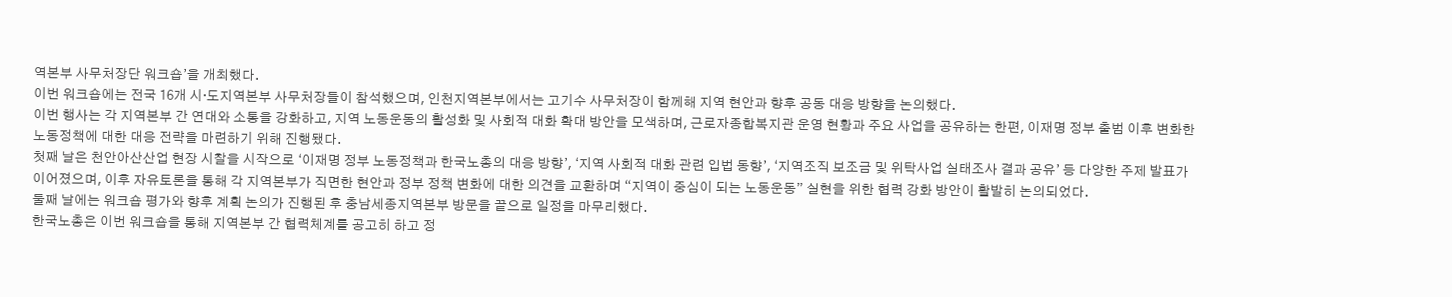역본부 사무처장단 워크숍’을 개최했다.
이번 워크숍에는 전국 16개 시·도지역본부 사무처장들이 참석했으며, 인천지역본부에서는 고기수 사무처장이 함께해 지역 현안과 향후 공동 대응 방향을 논의했다.
이번 행사는 각 지역본부 간 연대와 소통을 강화하고, 지역 노동운동의 활성화 및 사회적 대화 확대 방안을 모색하며, 근로자종합복지관 운영 현황과 주요 사업을 공유하는 한편, 이재명 정부 출범 이후 변화한 노동정책에 대한 대응 전략을 마련하기 위해 진행됐다.
첫째 날은 천안아산산업 현장 시찰을 시작으로 ‘이재명 정부 노동정책과 한국노총의 대응 방향’, ‘지역 사회적 대화 관련 입법 동향’, ‘지역조직 보조금 및 위탁사업 실태조사 결과 공유’ 등 다양한 주제 발표가 이어졌으며, 이후 자유토론을 통해 각 지역본부가 직면한 현안과 정부 정책 변화에 대한 의견을 교환하며 “지역이 중심이 되는 노동운동” 실현을 위한 협력 강화 방안이 활발히 논의되었다.
둘째 날에는 워크숍 평가와 향후 계획 논의가 진행된 후 충남세종지역본부 방문을 끝으로 일정을 마무리했다.
한국노총은 이번 워크숍을 통해 지역본부 간 협력체계를 공고히 하고 정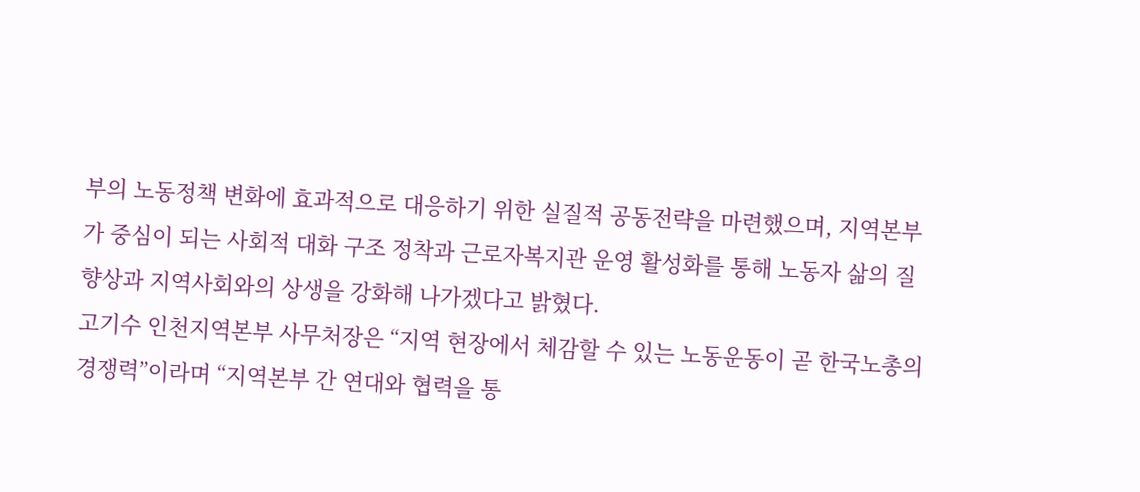부의 노동정책 변화에 효과적으로 대응하기 위한 실질적 공동전략을 마련했으며, 지역본부가 중심이 되는 사회적 대화 구조 정착과 근로자복지관 운영 활성화를 통해 노동자 삶의 질 향상과 지역사회와의 상생을 강화해 나가겠다고 밝혔다.
고기수 인천지역본부 사무처장은 “지역 현장에서 체감할 수 있는 노동운동이 곧 한국노총의 경쟁력”이라며 “지역본부 간 연대와 협력을 통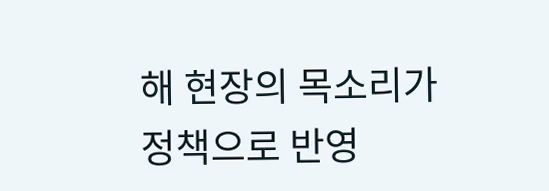해 현장의 목소리가 정책으로 반영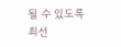될 수 있도록 최선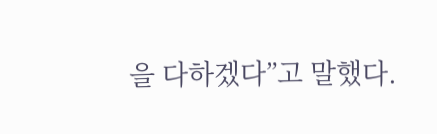을 다하겠다”고 말했다.